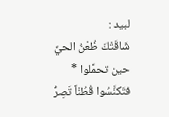لبيد :
شَاقَتْكَ ظُعْنُ الحيِّ حين تحمَّلوا * فتَكنَّسُوا قُطُنْاً تَصِرُّ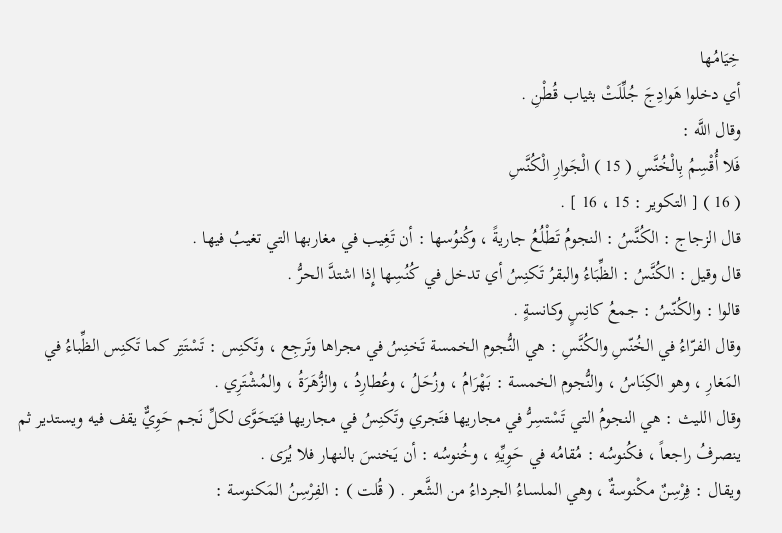خِيَامُها
أي دخلوا هَوادِجَ جُلِّلَتْ بثياب قُطْنِ .
وقال اللَّه :
فَلا أُقْسِمُ بِالْخُنَّسِ ( 15 ) الْجَوارِ الْكُنَّسِ
( 16 ) [ التكوير : 15 ، 16 ] .
قال الزجاج : الكُنَّسُ : النجومُ تَطْلُعُ جاريةً ، وكُنوُسها : أن تَغِيب في مغاربها التي تغيبُ فيها .
قال وقيل : الكُنَّسُ : الظِّبَاءُ والبقرُ تَكنِسُ أي تدخل في كُنُسِها إِذا اشتدَّ الحرُّ .
قالوا : والكُنّسُ : جمعُ كانِسٍ وكانسةٍ .
وقال الفرّاءُ في الخُنّسِ والكُنَّسِ : هي النُّجوم الخمسة تَخنِسُ في مجراها وتَرجِع ، وتَكنِس : تَسْتَتِر كما تَكنِس الظِّباءُ في المَغارِ ، وهو الكِنَاسُ ، والنُّجوم الخمسة : بَهْرَامُ ، وزُحَلُ ، وعُطارِدُ ، والزُّهَرَةُ ، والمُشْتَرِي .
وقال الليث : هي النجومُ التي تَسْتسِرُّ في مجاريها فتَجري وتَكنِسُ في مجاريها فيَتحَوَّى لكلِّ نَجم حَوِيٌّ يقف فيه ويستدير ثم ينصرفُ راجعاً ، فكُنوسُه : مُقامُه في حَوِيِّهِ ، وخُنوسُه : أن يَخنسَ بالنهار فلا يُرَى .
ويقال : فِرْسِنٌ مكْنوسةٌ ، وهي الملساءُ الجرداءُ من الشَّعر . ( قُلت ) : الفِرْسِنُ المَكنوسة :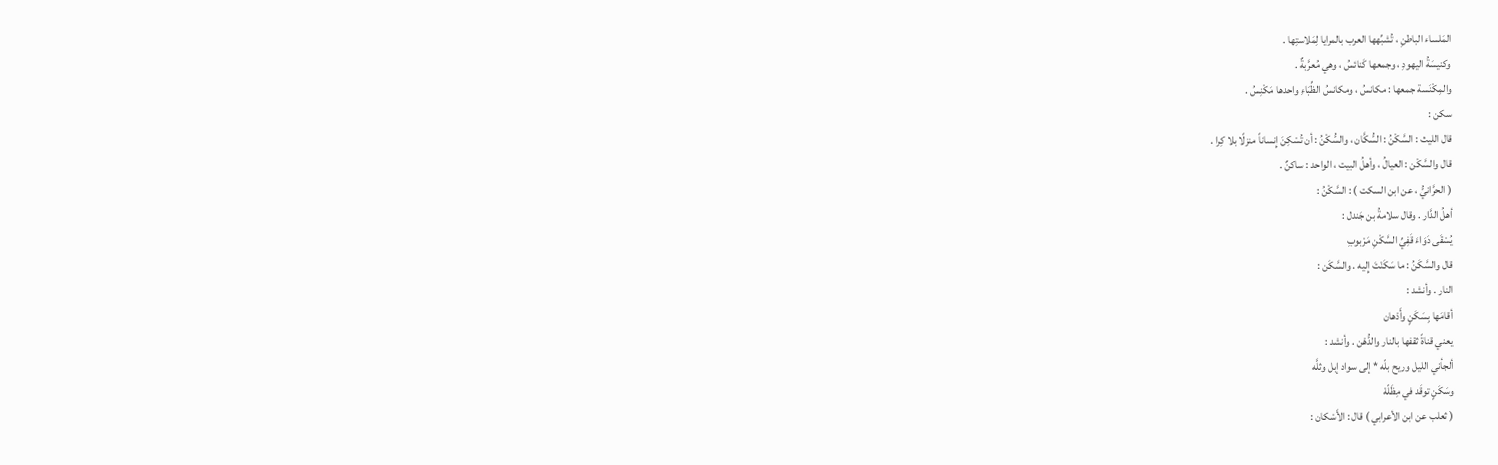المَلساء الباطنِ ، تُشبِّهها العرب بالمرايا لِمَلاستِها .
وكنيسَةُ اليهودِ ، وجمعها كَنائسُ ، وهي مُعرَّبةٌ .
والمِكْنَسة جمعها : مكانسُ ، ومكانسُ الظِّبَاءِ واحدها مَكْنِسُ .
سكن :
قال الليث : السَّكْنُ : السُّكَّان ، والسُّكْنُ : أن تُسْكِنَ إِنساناً منزلًا بلا كِرا .
قال والسَّكْن : العيالُ ، وأهلُ البيت ، الواحد : ساكنٌ .
( الحرَّانيُّ ، عن ابن السكت ) : السَّكْنُ :
أهلُ الدَّار . وقال سلامةُ بن جَندل :
يُسْقَى دَوَاءَ قَفِيِّ السَّكْنِ مَرْبوبِ
قال والسَّكَنُ : ما سَكَنْتَ إِليه . والسَّكَن :
النار . وأنشد :
أقامَها بِسَكَنٍ وأَدْهان
يعني قناةً ثقفها بالنار والدُّهْن . وأنشد :
ألجأني الليل وريح بلّه * إلى سواد إبل وثلَّه
وسَكَنٍ توقَد في مِظَلّهْ
( ثعلب عن ابن الأعرابي ) قال : الأَسْكان :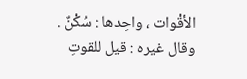الأقْوات ، واحِدها : سُكْنٌ .
وقال غيره : قيل للقوتِ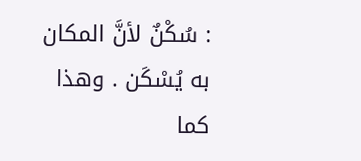: سُكْنٌ لأنَّ المكان به يُسْكَن . وهذا كما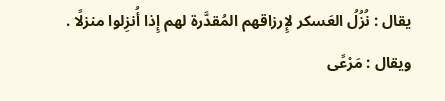يقال : نُزُلُ العَسكر لإِرزاقهم المُقدَّرة لهم إِذا أُنزِلوا منزلًا .
ويقال : مَرْعًى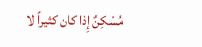مُسْكِنٌ إِذا كان كثيراً لا